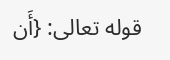قوله تعالى: {أَن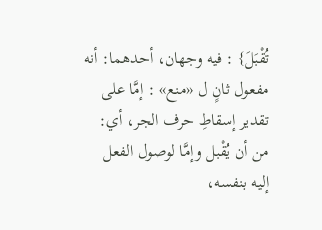تُقْبَلَ} : فيه وجهان، أحدهما: أنه مفعول ثانٍ ل «منع» : إمَّا على تقدير إسقاطِ حرف الجر، أي: من أن يُقْبل وإمَّا لوصول الفعل إليه بنفسه،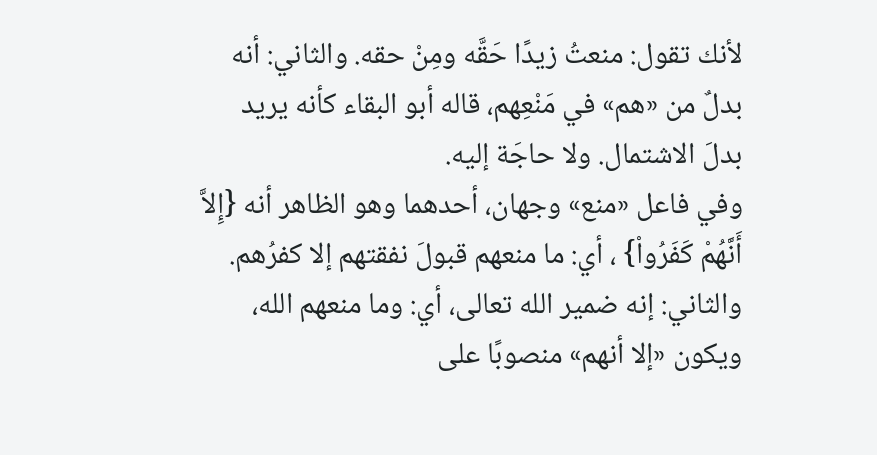لأنك تقول: منعتُ زيدًا حَقَّه ومِنْ حقه. والثاني: أنه بدلٌ من «هم» في مَنْعِهم، قاله أبو البقاء كأنه يريد بدلَ الاشتمال. ولا حاجَة إليه.
وفي فاعل «منع» وجهان، أحدهما وهو الظاهر أنه {إِلاَّ أَنَّهُمْ كَفَرُواْ} ، أي: ما منعهم قبولَ نفقتهم إلا كفرُهم. والثاني: إنه ضمير الله تعالى، أي: وما منعهم الله، ويكون «إلا أنهم» منصوبًا على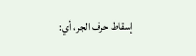إسقاط حرف الجر، أي: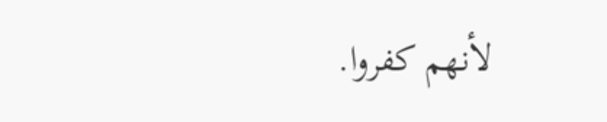لأنهم كفروا.